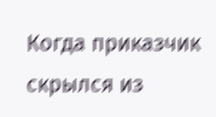Когда приказчик скрылся из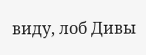виду, лоб Дивы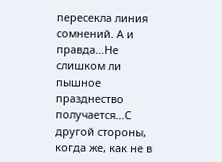пересекла линия сомнений. А и правда…Не слишком ли пышное празднество получается…С другой стороны, когда же, как не в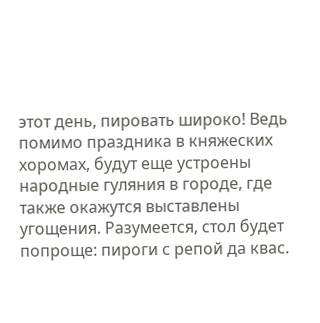этот день, пировать широко! Ведь помимо праздника в княжеских хоромах, будут еще устроены народные гуляния в городе, где также окажутся выставлены угощения. Разумеется, стол будет попроще: пироги с репой да квас.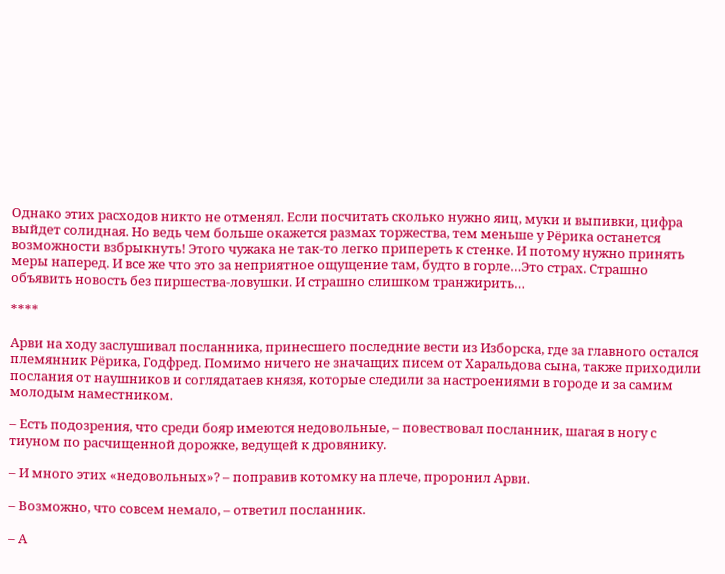Однако этих расходов никто не отменял. Если посчитать сколько нужно яиц, муки и выпивки, цифра выйдет солидная. Но ведь чем больше окажется размах торжества, тем меньше у Рёрика останется возможности взбрыкнуть! Этого чужака не так-то легко припереть к стенке. И потому нужно принять меры наперед. И все же что это за неприятное ощущение там, будто в горле…Это страх. Страшно объявить новость без пиршества-ловушки. И страшно слишком транжирить…

****

Арви на ходу заслушивал посланника, принесшего последние вести из Изборска, где за главного остался племянник Рёрика, Годфред. Помимо ничего не значащих писем от Харальдова сына, также приходили послания от наушников и соглядатаев князя, которые следили за настроениями в городе и за самим молодым наместником.

– Есть подозрения, что среди бояр имеются недовольные, – повествовал посланник, шагая в ногу с тиуном по расчищенной дорожке, ведущей к дровянику.

– И много этих «недовольных»? – поправив котомку на плече, проронил Арви.

– Возможно, что совсем немало, – ответил посланник.

– А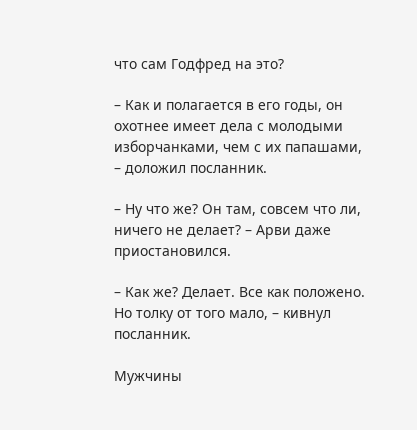что сам Годфред на это?

– Как и полагается в его годы, он охотнее имеет дела с молодыми изборчанками, чем с их папашами, – доложил посланник.

– Ну что же? Он там, совсем что ли, ничего не делает? – Арви даже приостановился.

– Как же? Делает. Все как положено. Но толку от того мало, – кивнул посланник.

Мужчины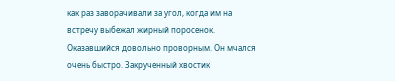как раз заворачивали за угол, когда им на встречу выбежал жирный поросенок. Оказавшийся довольно проворным. Он мчался очень быстро. Закрученный хвостик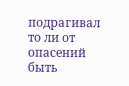подрагивал то ли от опасений быть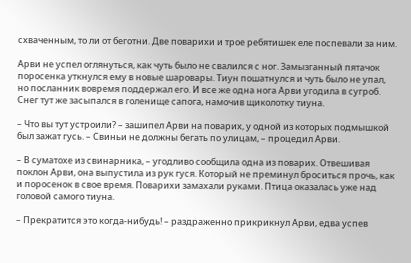схваченным, то ли от беготни. Две поварихи и трое ребятишек еле поспевали за ним.

Арви не успел оглянуться, как чуть было не свалился с ног. Замызганный пятачок поросенка уткнулся ему в новые шаровары. Тиун пошатнулся и чуть было не упал, но посланник вовремя поддержал его. И все же одна нога Арви угодила в сугроб. Снег тут же засыпался в голенище сапога, намочив щиколотку тиуна.

– Что вы тут устроили? – зашипел Арви на поварих, у одной из которых подмышкой был зажат гусь. – Свиньи не должны бегать по улицам, – процедил Арви.

– В суматохе из свинарника, – угодливо сообщила одна из поварих. Отвешивая поклон Арви, она выпустила из рук гуся. Который не преминул броситься прочь, как и поросенок в свое время. Поварихи замахали руками. Птица оказалась уже над головой самого тиуна.

– Прекратится это когда-нибудь! – раздраженно прикрикнул Арви, едва успев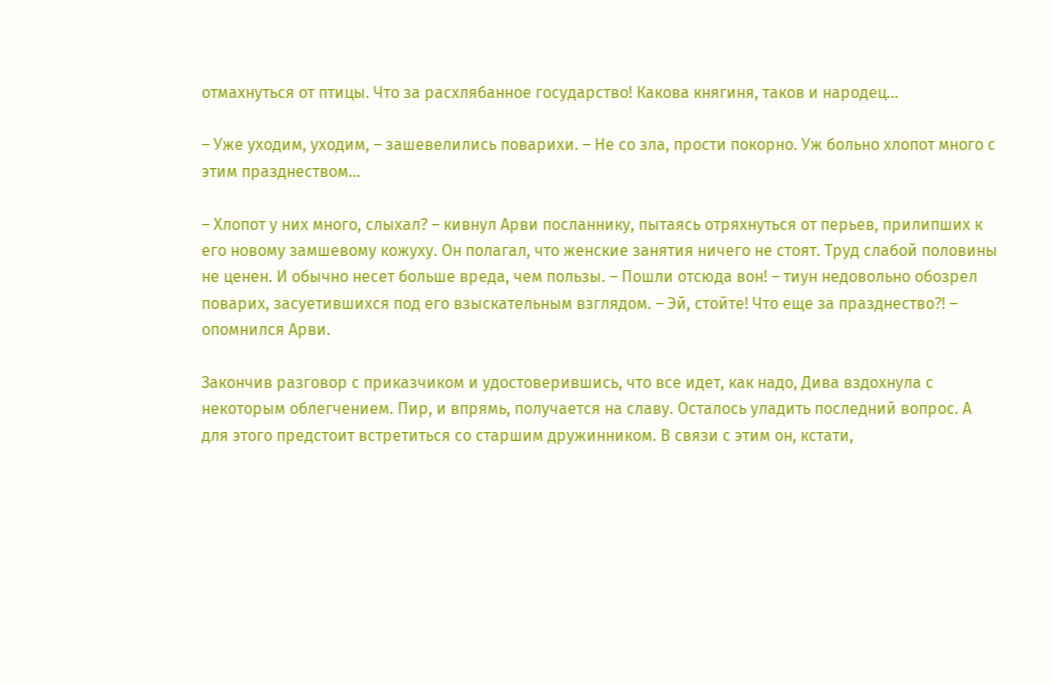отмахнуться от птицы. Что за расхлябанное государство! Какова княгиня, таков и народец…

– Уже уходим, уходим, – зашевелились поварихи. – Не со зла, прости покорно. Уж больно хлопот много с этим празднеством…

– Хлопот у них много, слыхал? – кивнул Арви посланнику, пытаясь отряхнуться от перьев, прилипших к его новому замшевому кожуху. Он полагал, что женские занятия ничего не стоят. Труд слабой половины не ценен. И обычно несет больше вреда, чем пользы. – Пошли отсюда вон! – тиун недовольно обозрел поварих, засуетившихся под его взыскательным взглядом. – Эй, стойте! Что еще за празднество?! – опомнился Арви.

Закончив разговор с приказчиком и удостоверившись, что все идет, как надо, Дива вздохнула с некоторым облегчением. Пир, и впрямь, получается на славу. Осталось уладить последний вопрос. А для этого предстоит встретиться со старшим дружинником. В связи с этим он, кстати,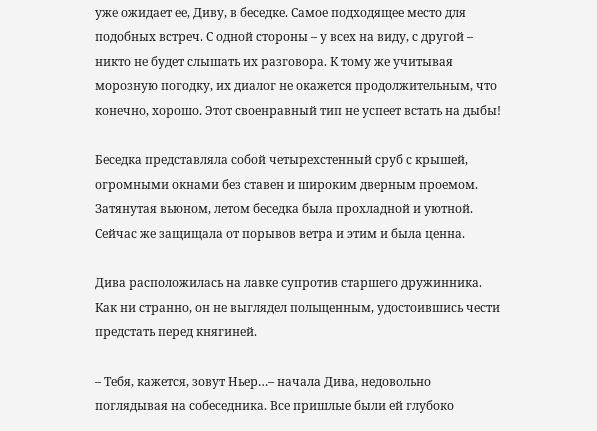уже ожидает ее, Диву, в беседке. Самое подходящее место для подобных встреч. С одной стороны – у всех на виду, с другой – никто не будет слышать их разговора. К тому же учитывая морозную погодку, их диалог не окажется продолжительным, что конечно, хорошо. Этот своенравный тип не успеет встать на дыбы!

Беседка представляла собой четырехстенный сруб с крышей, огромными окнами без ставен и широким дверным проемом. Затянутая вьюном, летом беседка была прохладной и уютной. Сейчас же защищала от порывов ветра и этим и была ценна.

Дива расположилась на лавке супротив старшего дружинника. Как ни странно, он не выглядел польщенным, удостоившись чести предстать перед княгиней.

– Тебя, кажется, зовут Ньер…– начала Дива, недовольно поглядывая на собеседника. Все пришлые были ей глубоко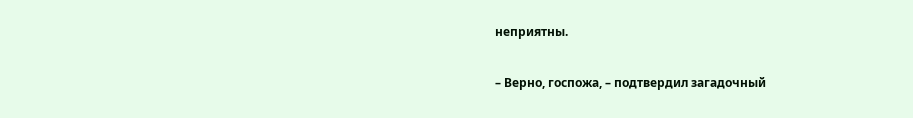неприятны.

– Верно, госпожа, – подтвердил загадочный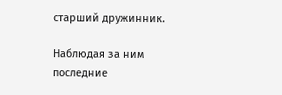старший дружинник.

Наблюдая за ним последние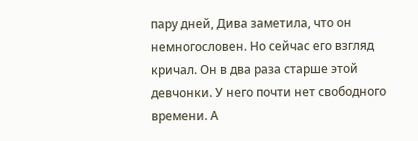пару дней, Дива заметила, что он немногословен. Но сейчас его взгляд кричал. Он в два раза старше этой девчонки. У него почти нет свободного времени. А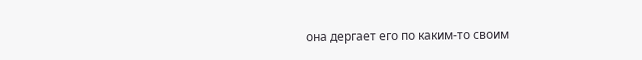она дергает его по каким-то своим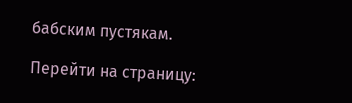бабским пустякам.

Перейти на страницу: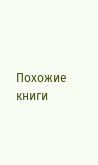Похожие книги